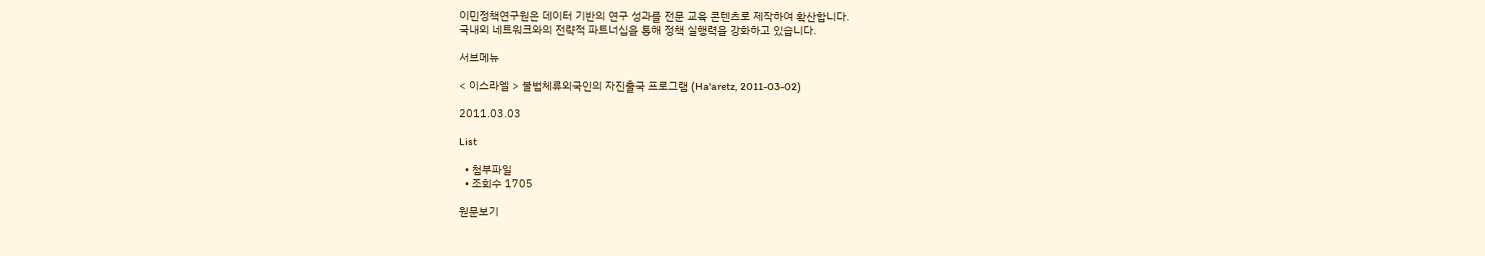이민정책연구원은 데이터 기반의 연구 성과를 전문 교육 콘텐츠로 제작하여 확산합니다.
국내외 네트워크와의 전략적 파트너십을 통해 정책 실행력을 강화하고 있습니다.

서브메뉴

< 이스라엘 > 불법체류외국인의 자진출국 프로그램 (Ha'aretz, 2011-03-02)

2011.03.03

List

  • 첨부파일
  • 조회수 1705

원문보기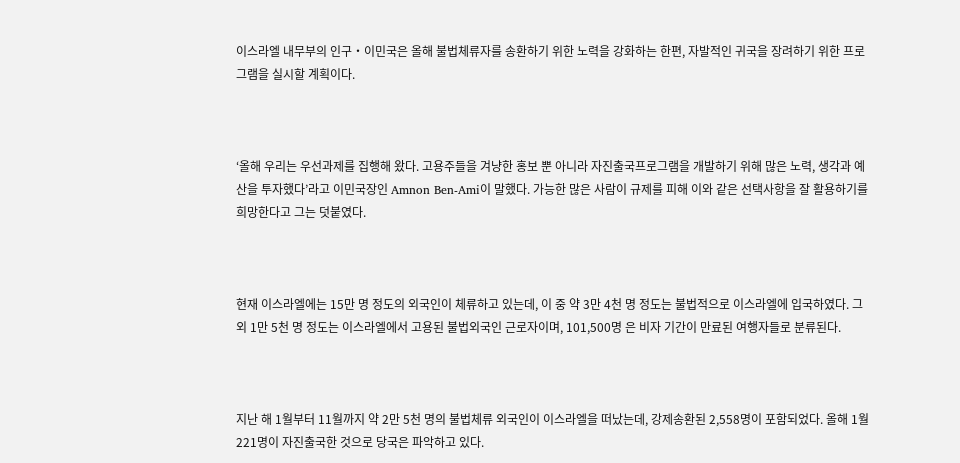이스라엘 내무부의 인구・이민국은 올해 불법체류자를 송환하기 위한 노력을 강화하는 한편, 자발적인 귀국을 장려하기 위한 프로그램을 실시할 계획이다.



‘올해 우리는 우선과제를 집행해 왔다. 고용주들을 겨냥한 홍보 뿐 아니라 자진출국프로그램을 개발하기 위해 많은 노력, 생각과 예산을 투자했다’라고 이민국장인 Amnon Ben-Ami이 말했다. 가능한 많은 사람이 규제를 피해 이와 같은 선택사항을 잘 활용하기를 희망한다고 그는 덧붙였다.



현재 이스라엘에는 15만 명 정도의 외국인이 체류하고 있는데, 이 중 약 3만 4천 명 정도는 불법적으로 이스라엘에 입국하였다. 그 외 1만 5천 명 정도는 이스라엘에서 고용된 불법외국인 근로자이며, 101,500명 은 비자 기간이 만료된 여행자들로 분류된다.



지난 해 1월부터 11월까지 약 2만 5천 명의 불법체류 외국인이 이스라엘을 떠났는데, 강제송환된 2,558명이 포함되었다. 올해 1월 221명이 자진출국한 것으로 당국은 파악하고 있다.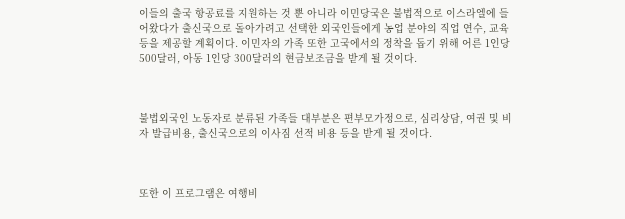이들의 출국 항공료를 지원하는 것 뿐 아니라 이민당국은 불법적으로 이스라엘에 들어왔다가 출신국으로 돌아가려고 선택한 외국인들에게 농업 분야의 직업 연수, 교육 등을 제공할 계획이다. 이민자의 가족 또한 고국에서의 정착을 돕기 위해 어른 1인당 500달러, 아동 1인당 300달러의 현금보조금을 받게 될 것이다.



불법외국인 노동자로 분류된 가족들 대부분은 편부모가정으로, 심리상담, 여권 및 비자 발급비용, 출신국으로의 이사짐 선적 비용 등을 받게 될 것이다.



또한 이 프로그램은 여행비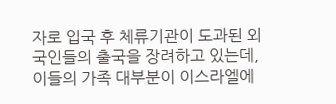자로 입국 후 체류기관이 도과된 외국인들의 출국을 장려하고 있는데, 이들의 가족 대부분이 이스라엘에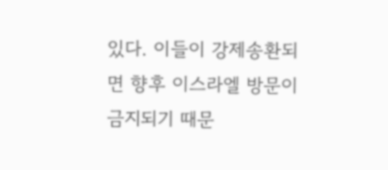있다. 이들이 강제송환되면 향후 이스라엘 방문이 금지되기 때문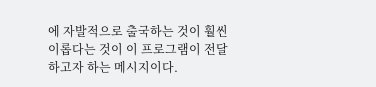에 자발적으로 출국하는 것이 훨씬 이롭다는 것이 이 프로그램이 전달하고자 하는 메시지이다.